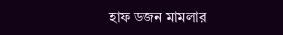হাফ ডজন মামলার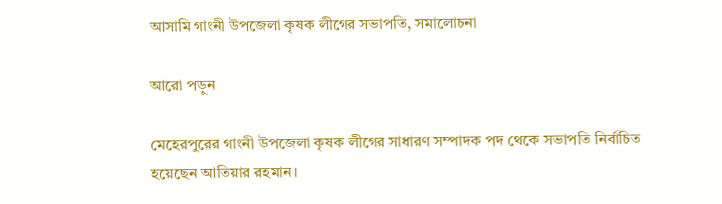আসামি গাংনী উপজেলা কৃষক লীগের সভাপতি, সমালোচনা

আরো পড়ুন

মেহেরপুরের গাংনী উপজেলা কৃষক লীগের সাধারণ সম্পাদক পদ থেকে সভাপতি নির্বাচিত হয়েছেন আতিয়ার রহমান।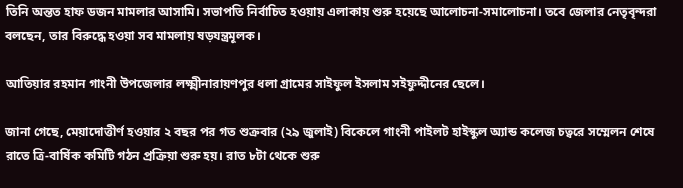তিনি অন্তত হাফ ডজন মামলার আসামি। সভাপতি নির্বাচিত হওয়ায় এলাকায় শুরু হয়েছে আলোচনা-সমালোচনা। তবে জেলার নেতৃবৃন্দরা বলছেন, তার বিরুদ্ধে হওয়া সব মামলায় ষড়যন্ত্রমূলক।

আতিয়ার রহমান গাংনী উপজেলার লক্ষ্মীনারায়ণপুর ধলা গ্রামের সাইফুল ইসলাম সইফুদ্দীনের ছেলে।

জানা গেছে, মেয়াদোত্তীর্ণ হওয়ার ২ বছর পর গত শুক্রবার (২৯ জুলাই) বিকেলে গাংনী পাইলট হাইস্কুল অ্যান্ড কলেজ চত্বরে সম্মেলন শেষে রাতে ত্রি-বার্ষিক কমিটি গঠন প্রক্রিয়া শুরু হয়। রাত ৮টা থেকে শুরু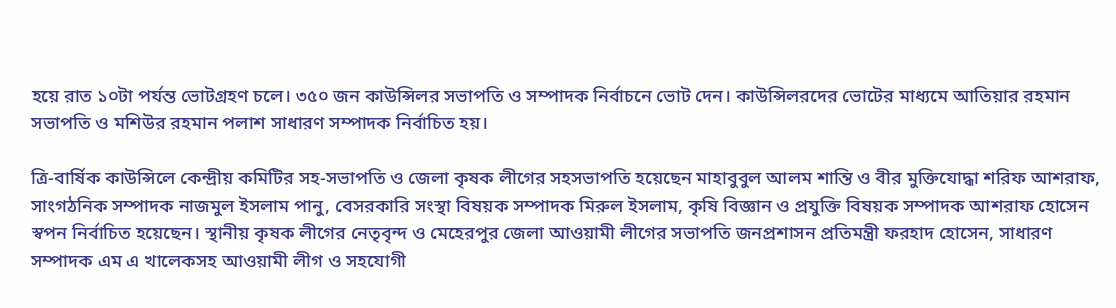হয়ে রাত ১০টা পর্যন্ত ভোটগ্রহণ চলে। ৩৫০ জন কাউন্সিলর সভাপতি ও সম্পাদক নির্বাচনে ভোট দেন। কাউন্সিলরদের ভোটের মাধ্যমে আতিয়ার রহমান সভাপতি ও মশিউর রহমান পলাশ সাধারণ সম্পাদক নির্বাচিত হয়।

ত্রি-বার্ষিক কাউন্সিলে কেন্দ্রীয় কমিটির সহ-সভাপতি ও জেলা কৃষক লীগের সহসভাপতি হয়েছেন মাহাবুবুল আলম শান্তি ও বীর মুক্তিযোদ্ধা শরিফ আশরাফ, সাংগঠনিক সম্পাদক নাজমুল ইসলাম পানু, বেসরকারি সংস্থা বিষয়ক সম্পাদক মিরুল ইসলাম, কৃষি বিজ্ঞান ও প্রযুক্তি বিষয়ক সম্পাদক আশরাফ হোসেন স্বপন নির্বাচিত হয়েছেন। স্থানীয় কৃষক লীগের নেতৃবৃন্দ ও মেহেরপুর জেলা আওয়ামী লীগের সভাপতি জনপ্রশাসন প্রতিমন্ত্রী ফরহাদ হোসেন, সাধারণ সম্পাদক এম এ খালেকসহ আওয়ামী লীগ ও সহযোগী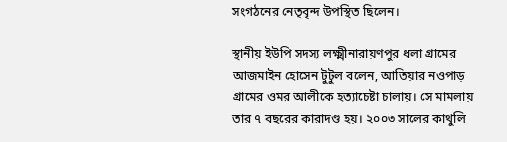সংগঠনের নেতৃবৃন্দ উপস্থিত ছিলেন।

স্থানীয় ইউপি সদস্য লক্ষ্মীনারায়ণপুর ধলা গ্রামের আজমাইন হোসেন টুটুল বলেন, আতিয়ার নওপাড় গ্রামের ওমর আলীকে হত্যাচেষ্টা চালায়। সে মামলায় তার ৭ বছরের কারাদণ্ড হয়। ২০০৩ সালের কাথুলি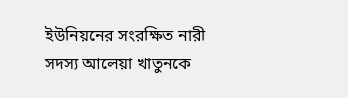ইউনিয়নের সংরক্ষিত নারী সদস্য আলেয়া খাতুনকে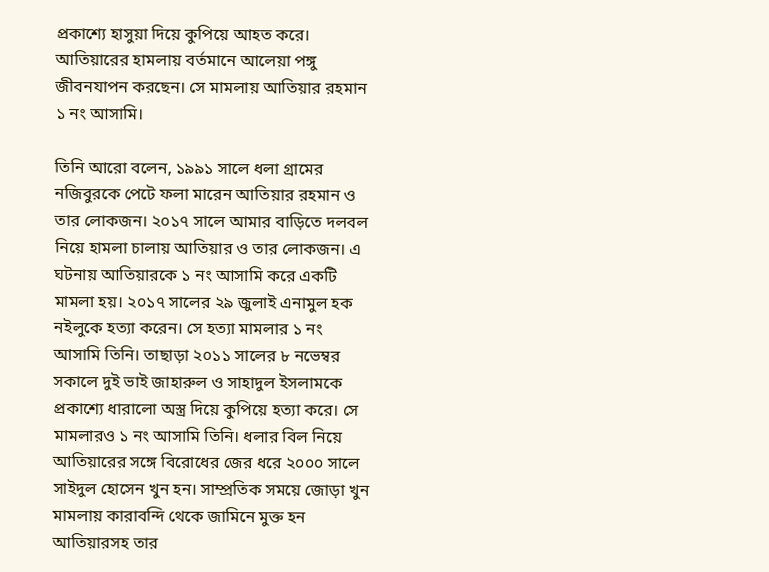প্রকাশ্যে হাসুয়া দিয়ে কুপিয়ে আহত করে। আতিয়ারের হামলায় বর্তমানে আলেয়া পঙ্গু জীবনযাপন করছেন। সে মামলায় আতিয়ার রহমান ১ নং আসামি।

তিনি আরো বলেন, ১৯৯১ সালে ধলা গ্রামের নজিবুরকে পেটে ফলা মারেন আতিয়ার রহমান ও তার লোকজন। ২০১৭ সালে আমার বাড়িতে দলবল নিয়ে হামলা চালায় আতিয়ার ও তার লোকজন। এ ঘটনায় আতিয়ারকে ১ নং আসামি করে একটি মামলা হয়। ২০১৭ সালের ২৯ জুলাই এনামুল হক নইলুকে হত্যা করেন। সে হত্যা মামলার ১ নং আসামি তিনি। তাছাড়া ২০১১ সালের ৮ নভেম্বর সকালে দুই ভাই জাহারুল ও সাহাদুল ইসলামকে প্রকাশ্যে ধারালো অস্ত্র দিয়ে কুপিয়ে হত্যা করে। সে মামলারও ১ নং আসামি তিনি। ধলার বিল নিয়ে আতিয়ারের সঙ্গে বিরোধের জের ধরে ২০০০ সালে সাইদুল হোসেন খুন হন। সাম্প্রতিক সময়ে জোড়া খুন মামলায় কারাবন্দি থেকে জামিনে মুক্ত হন আতিয়ারসহ তার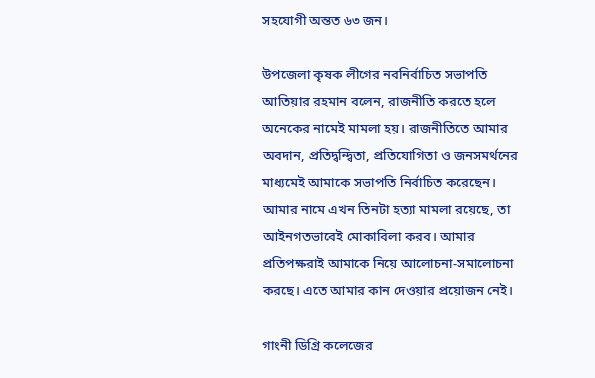সহযোগী অন্তত ৬৩ জন।

উপজেলা কৃষক লীগের নবনির্বাচিত সভাপতি আতিয়ার রহমান বলেন, রাজনীতি করতে হলে অনেকের নামেই মামলা হয়। রাজনীতিতে আমার অবদান, প্রতিদ্বন্দ্বিতা, প্রতিযোগিতা ও জনসমর্থনের মাধ্যমেই আমাকে সভাপতি নির্বাচিত করেছেন। আমার নামে এখন তিনটা হত্যা মামলা রয়েছে, তা আইনগতভাবেই মোকাবিলা করব। আমার প্রতিপক্ষরাই আমাকে নিয়ে আলোচনা-সমালোচনা করছে। এতে আমার কান দেওয়ার প্রয়োজন নেই।

গাংনী ডিগ্রি কলেজের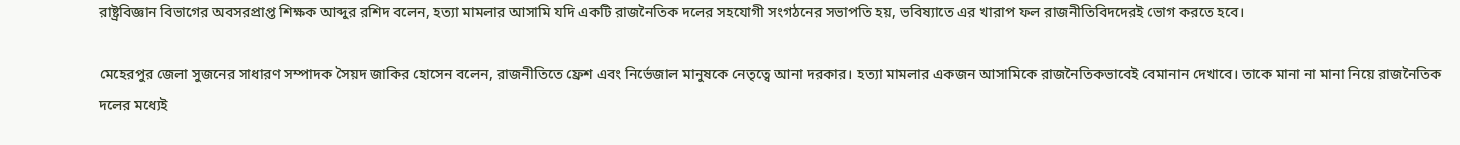রাষ্ট্রবিজ্ঞান বিভাগের অবসরপ্রাপ্ত শিক্ষক আব্দুর রশিদ বলেন, হত্যা মামলার আসামি যদি একটি রাজনৈতিক দলের সহযোগী সংগঠনের সভাপতি হয়, ভবিষ্যাতে এর খারাপ ফল রাজনীতিবিদদেরই ভোগ করতে হবে।

মেহেরপুর জেলা সুজনের সাধারণ সম্পাদক সৈয়দ জাকির হোসেন বলেন, রাজনীতিতে ফ্রেশ এবং নির্ভেজাল মানুষকে নেতৃত্বে আনা দরকার। হত্যা মামলার একজন আসামিকে রাজনৈতিকভাবেই বেমানান দেখাবে। তাকে মানা না মানা নিয়ে রাজনৈতিক দলের মধ্যেই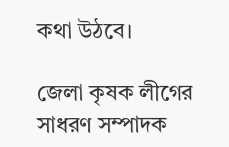কথা উঠবে।

জেলা কৃষক লীগের সাধরণ সম্পাদক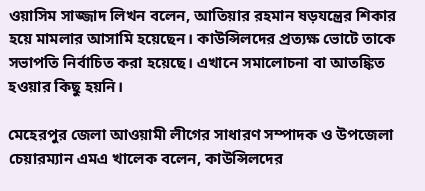ওয়াসিম সাজ্জাদ লিখন বলেন, আতিয়ার রহমান ষড়যন্ত্রের শিকার হয়ে মামলার আসামি হয়েছেন। কাউন্সিলদের প্রত্যক্ষ ভোটে তাকে সভাপতি নির্বাচিত করা হয়েছে। এখানে সমালোচনা বা আতঙ্কিত হওয়ার কিছু হয়নি।

মেহেরপুর জেলা আওয়ামী লীগের সাধারণ সম্পাদক ও উপজেলা চেয়ারম্যান এমএ খালেক বলেন, কাউন্সিলদের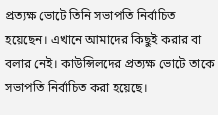প্রত্যক্ষ ভোটে তিনি সভাপতি নির্বাচিত হয়েছেন। এখানে আমাদের কিছুই করার বা বলার নেই। কাউন্সিলদের প্রত্যক্ষ ভোটে তাকে সভাপতি নির্বাচিত করা হয়েছে।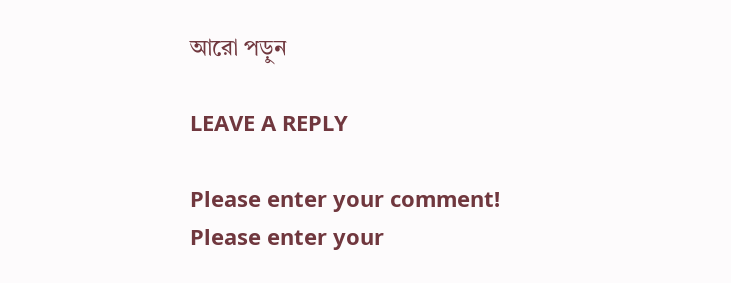আরো পড়ুন

LEAVE A REPLY

Please enter your comment!
Please enter your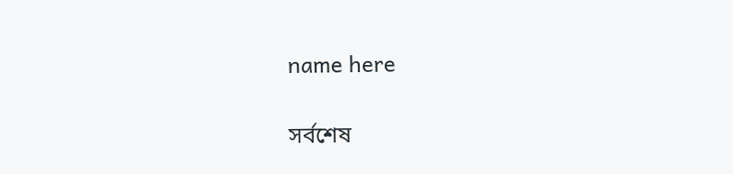name here

সর্বশেষ